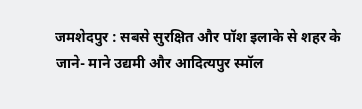जमशेदपुर : सबसे सुरक्षित और पॉश इलाके से शहर के जाने- माने उद्यमी और आदित्यपुर स्मॉल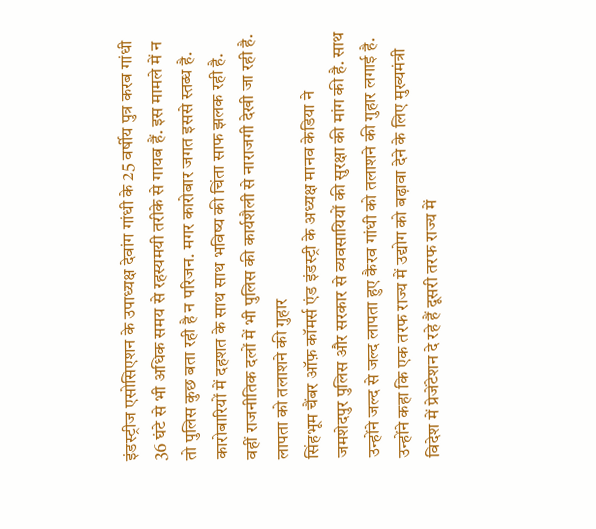इंडस्ट्रीज एसोसिएशन के उपाध्यक्ष देवांग गांधी के 25 वर्षीय पुत्र करब गांधी 36 घंटे से भी अधिक समय से रहस्यमयी तरीके से गायब हैं. इस मामले में न तो पुलिस कुछ बता रही है न परिजन. मगर कारोबार जगत इससे स्तब्ध है. कारोबारियों में दहशत के साथ साथ भविष्य की चिंता साफ झलक रही है. वहीं राजनीतिक दलों में भी पुलिस की कार्यशैली से नाराजगी देखी जा रही है.
लापता को तलाशने की गुहार
सिंहभूम चैंबर ऑफ़ कॉमर्स एंड इंडस्ट्री के अध्यक्ष मानव केडिया ने जमशेदपुर पुलिस और सरकार से व्यवसायियों की सुरक्षा की मांग की है. साथ उन्होंने जल्द से जल्द लापता हुए कैरव गांधी को तलाशने की गुहार लगाई है. उन्होंने कहा कि एक तरफ राज्य में उद्योग को बढ़ावा देने के लिए मुख्यमंत्री विदेश में प्रेजेंटेशन दे रहे हैं दूसरी तरफ राज्य में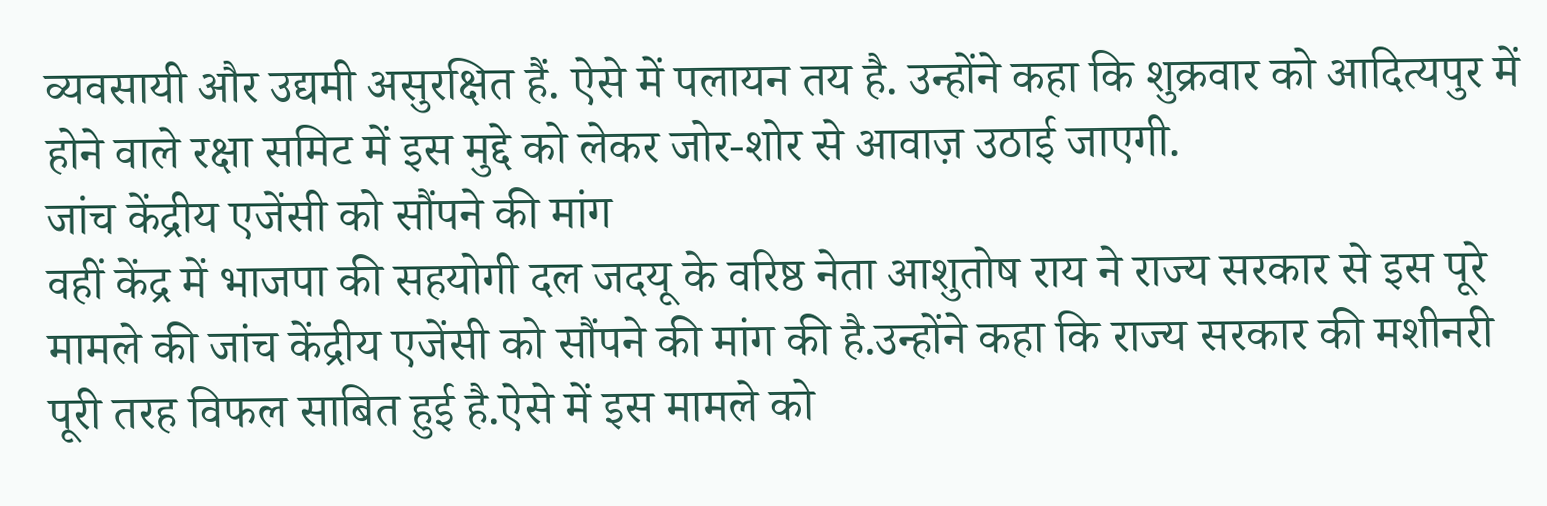व्यवसायी और उद्यमी असुरक्षित हैं. ऐसे में पलायन तय है. उन्होंने कहा कि शुक्रवार को आदित्यपुर में होने वाले रक्षा समिट में इस मुद्दे को लेकर जोर-शोर से आवाज़ उठाई जाएगी.
जांच केंद्रीय एजेंसी को सौंपने की मांग
वहीं केंद्र में भाजपा की सहयोगी दल जदयू के वरिष्ठ नेता आशुतोष राय ने राज्य सरकार से इस पूरे मामले की जांच केंद्रीय एजेंसी को सौंपने की मांग की है.उन्होंने कहा कि राज्य सरकार की मशीनरी पूरी तरह विफल साबित हुई है.ऐसे में इस मामले को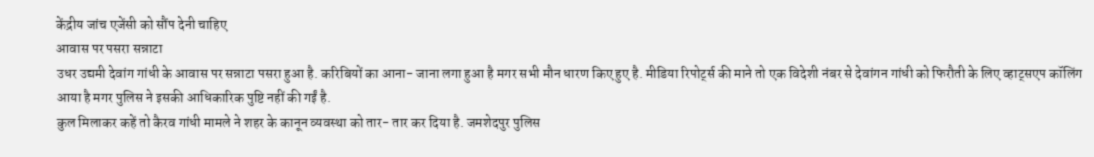केंद्रीय जांच एजेंसी को सौंप देनी चाहिए
आवास पर पसरा सन्नाटा
उधर उद्यमी देवांग गांधी के आवास पर सन्नाटा पसरा हुआ है. करिबियों का आना- जाना लगा हुआ है मगर सभी मौन धारण किए हुए है. मीडिया रिपोर्ट्स की माने तो एक विदेशी नंबर से देवांगन गांधी को फिरौती के लिए व्हाट्सएप कॉलिंग आया है मगर पुलिस ने इसकी आधिकारिक पुष्टि नहीं की गईं है.
कुल मिलाकर कहें तो कैरव गांधी मामले ने शहर के कानून व्यवस्था को तार- तार कर दिया है. जमशेदपुर पुलिस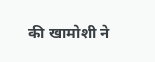की खामोशी ने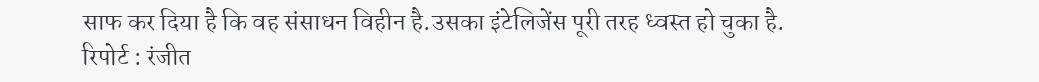साफ कर दिया है कि वह संसाधन विहीन है.उसका इंटेलिजेंस पूरी तरह ध्वस्त हो चुका है.
रिपोर्ट : रंजीत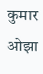कुमार ओझा